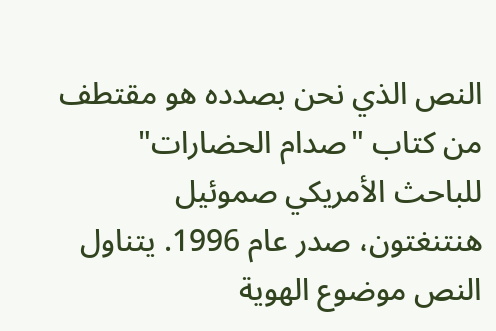النص الذي نحن بصدده هو مقتطف من كتاب "صدام الحضارات" للباحث الأمريكي صموئيل هنتنغتون، صدر عام 1996. يتناول النص موضوع الهوية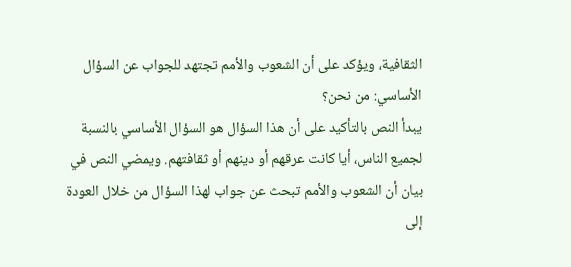الثقافية، ويؤكد على أن الشعوب والأمم تجتهد للجواب عن السؤال الأساسي: من نحن؟
يبدأ النص بالتأكيد على أن هذا السؤال هو السؤال الأساسي بالنسبة لجميع الناس، أيا كانت عرقهم أو دينهم أو ثقافتهم. ويمضي النص في بيان أن الشعوب والأمم تبحث عن جواب لهذا السؤال من خلال العودة إلى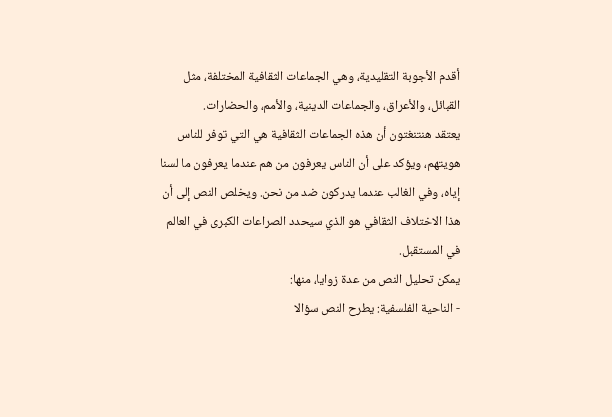أقدم الأجوبة التقليدية، وهي الجماعات الثقافية المختلفة، مثل القبائل، والأعراق، والجماعات الدينية، والأمم، والحضارات.
يعتقد هنتنغتون أن هذه الجماعات الثقافية هي التي توفر للناس هويتهم، ويؤكد على أن الناس يعرفون من هم عندما يعرفون ما لسنا إياه، وفي الغالب عندما يدركون ضد من نحن. ويخلص النص إلى أن هذا الاختلاف الثقافي هو الذي سيحدد الصراعات الكبرى في العالم في المستقبل.
يمكن تحليل النص من عدة زوايا، منها:
- الناحية الفلسفية: يطرح النص سؤالا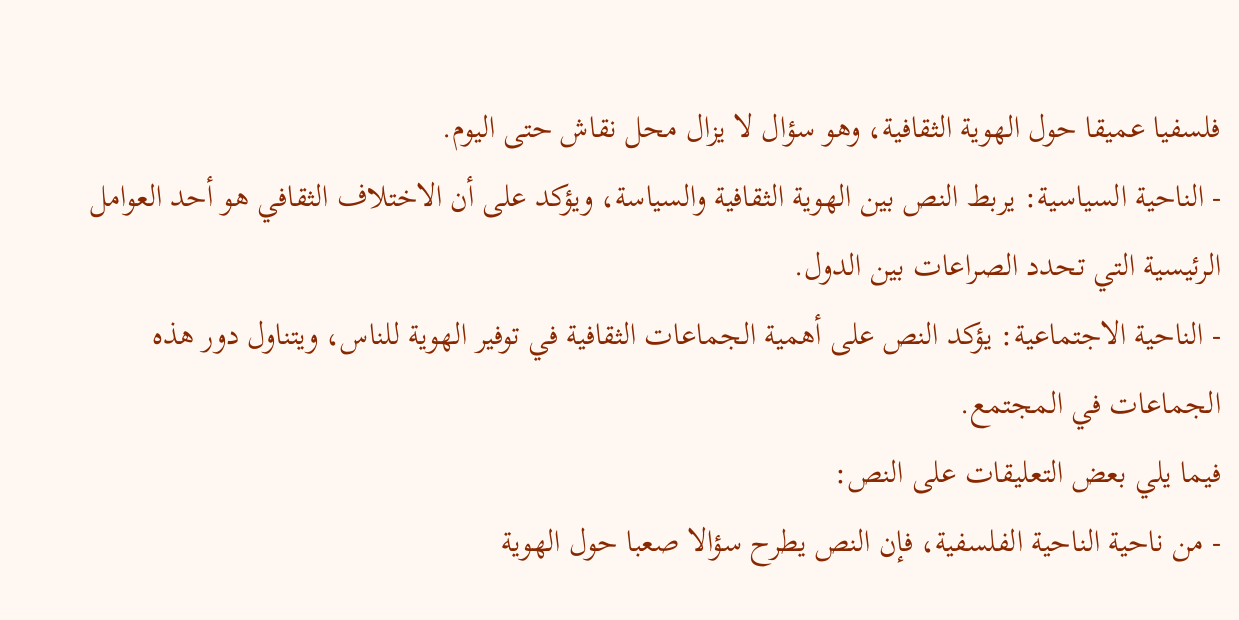فلسفيا عميقا حول الهوية الثقافية، وهو سؤال لا يزال محل نقاش حتى اليوم.
- الناحية السياسية: يربط النص بين الهوية الثقافية والسياسة، ويؤكد على أن الاختلاف الثقافي هو أحد العوامل الرئيسية التي تحدد الصراعات بين الدول.
- الناحية الاجتماعية: يؤكد النص على أهمية الجماعات الثقافية في توفير الهوية للناس، ويتناول دور هذه الجماعات في المجتمع.
فيما يلي بعض التعليقات على النص:
- من ناحية الناحية الفلسفية، فإن النص يطرح سؤالا صعبا حول الهوية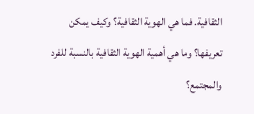الثقافية. فما هي الهوية الثقافية؟ وكيف يمكن تعريفها؟ وما هي أهمية الهوية الثقافية بالنسبة للفرد والمجتمع؟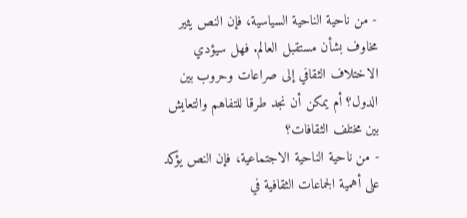- من ناحية الناحية السياسية، فإن النص يثير مخاوف بشأن مستقبل العالم. فهل سيؤدي الاختلاف الثقافي إلى صراعات وحروب بين الدول؟ أم يمكن أن نجد طرقا للتفاهم والتعايش بين مختلف الثقافات؟
- من ناحية الناحية الاجتماعية، فإن النص يؤكد على أهمية الجماعات الثقافية في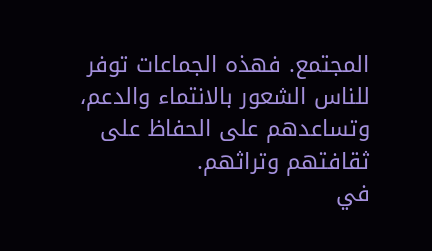المجتمع. فهذه الجماعات توفر للناس الشعور بالانتماء والدعم، وتساعدهم على الحفاظ على ثقافتهم وتراثهم.
في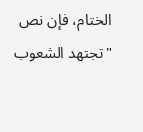الختام، فإن نص "تجتهد الشعوب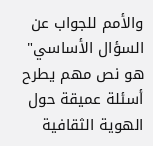والأمم للجواب عن السؤال الأساسي" هو نص مهم يطرح أسئلة عميقة حول الهوية الثقافية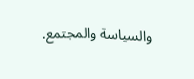والسياسة والمجتمع.